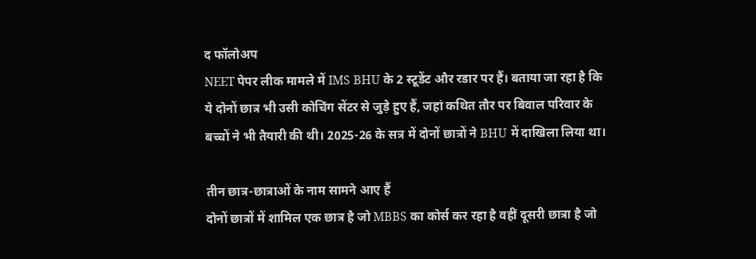द फॉलोअप
NEET पेपर लीक मामले में IMS BHU के 2 स्टूडेंट और रडार पर हैं। बताया जा रहा है कि ये दोनों छात्र भी उसी कोचिंग सेंटर से जुड़े हुए हैं, जहां कथित तौर पर बिवाल परिवार के बच्चों ने भी तैयारी की थी। 2025-26 के सत्र में दोनों छात्रों ने BHU में दाखिला लिया था।

तीन छात्र-छात्राओं के नाम सामने आए हैं
दोनों छात्रों में शामिल एक छात्र है जो MBBS का कोर्स कर रहा है वहीं दूसरी छात्रा है जो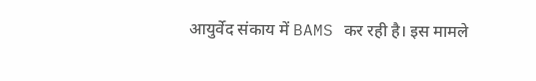आयुर्वेद संकाय में BAMS कर रही है। इस मामले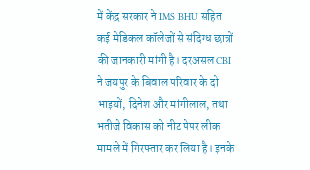में केंद्र सरकार ने IMS BHU सहित कई मेडिकल कॉलेजों से संदिग्ध छात्रों की जानकारी मांगी है। दरअसल CBI ने जयपुर के बिवाल परिवार के दो भाइयों, दिनेश और मांगीलाल, तथा भतीजे विकास को नीट पेपर लीक मामले में गिरफ्तार कर लिया है। इनके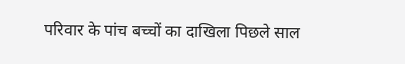परिवार के पांच बच्चों का दाखिला पिछले साल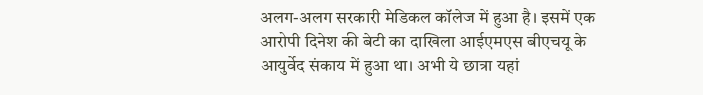अलग-अलग सरकारी मेडिकल कॉलेज में हुआ है। इसमें एक आरोपी दिनेश की बेटी का दाखिला आईएमएस बीएचयू के आयुर्वेद संकाय में हुआ था। अभी ये छात्रा यहां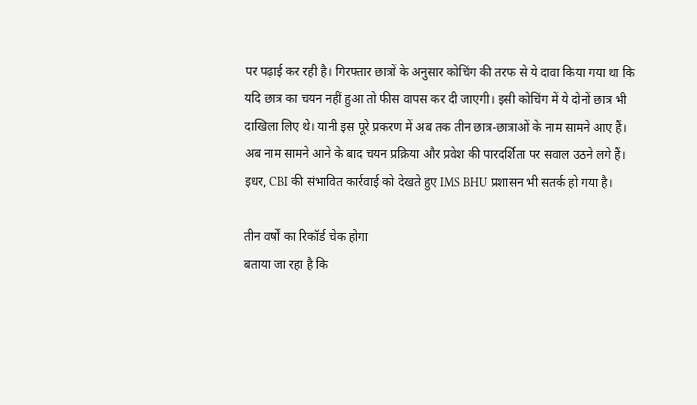पर पढ़ाई कर रही है। गिरफ्तार छात्रों के अनुसार कोचिंग की तरफ से ये दावा किया गया था कि यदि छात्र का चयन नहीं हुआ तो फीस वापस कर दी जाएगी। इसी कोचिंग में ये दोनों छात्र भी दाखिला लिए थे। यानी इस पूरे प्रकरण में अब तक तीन छात्र-छात्राओं के नाम सामने आए हैं। अब नाम सामने आने के बाद चयन प्रक्रिया और प्रवेश की पारदर्शिता पर सवाल उठने लगे हैं। इधर, CBI की संभावित कार्रवाई को देखते हुए IMS BHU प्रशासन भी सतर्क हो गया है।

तीन वर्षों का रिकॉर्ड चेक होगा
बताया जा रहा है कि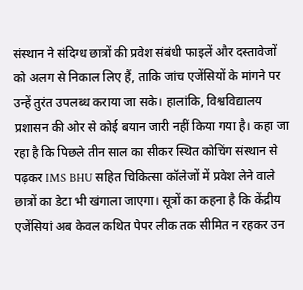संस्थान ने संदिग्ध छात्रों की प्रवेश संबंधी फाइलें और दस्तावेजों को अलग से निकाल लिए हैं, ताकि जांच एजेंसियों के मांगने पर उन्हें तुरंत उपलब्ध कराया जा सके। हालांकि, विश्वविद्यालय प्रशासन की ओर से कोई बयान जारी नहीं किया गया है। कहा जा रहा है कि पिछले तीन साल का सीकर स्थित कोचिंग संस्थान से पढ़कर IMS BHU सहित चिकित्सा कॉलेजों में प्रवेश लेने वाले छात्रों का डेटा भी खंगाला जाएगा। सूत्रों का कहना है कि केंद्रीय एजेंसियां अब केवल कथित पेपर लीक तक सीमित न रहकर उन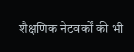शैक्षणिक नेटवर्कों की भी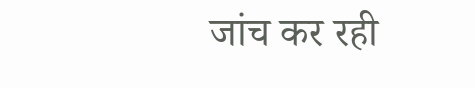जांच कर रही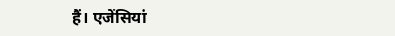हैं। एजेंसियां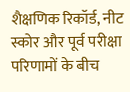शैक्षणिक रिकॉर्ड, नीट स्कोर और पूर्व परीक्षा परिणामों के बीच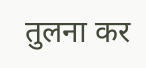तुलना कर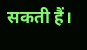सकती हैं।